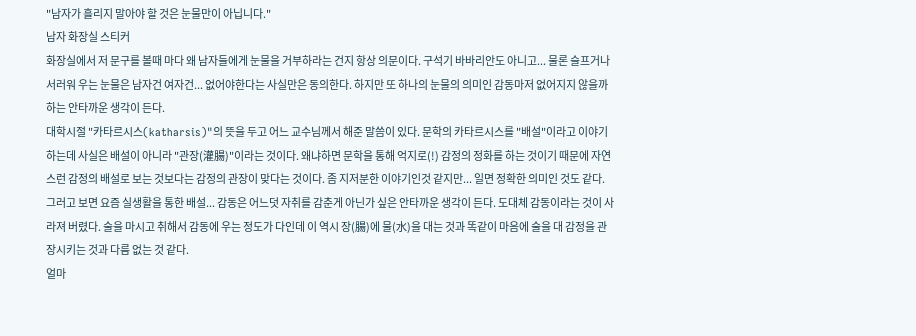"남자가 흘리지 말아야 할 것은 눈물만이 아닙니다."
남자 화장실 스티커
화장실에서 저 문구를 볼때 마다 왜 남자들에게 눈물을 거부하라는 건지 항상 의문이다. 구석기 바바리안도 아니고... 물론 슬프거나 서러워 우는 눈물은 남자건 여자건... 없어야한다는 사실만은 동의한다. 하지만 또 하나의 눈물의 의미인 감동마저 없어지지 않을까 하는 안타까운 생각이 든다.
대학시절 "카타르시스(katharsis)"의 뜻을 두고 어느 교수님께서 해준 말씀이 있다. 문학의 카타르시스를 "배설"이라고 이야기 하는데 사실은 배설이 아니라 "관장(灌腸)"이라는 것이다. 왜냐하면 문학을 통해 억지로(!) 감정의 정화를 하는 것이기 때문에 자연스런 감정의 배설로 보는 것보다는 감정의 관장이 맞다는 것이다. 좀 지저분한 이야기인것 같지만... 일면 정확한 의미인 것도 같다.
그러고 보면 요즘 실생활을 통한 배설... 감동은 어느덧 자취를 감춘게 아닌가 싶은 안타까운 생각이 든다. 도대체 감동이라는 것이 사라져 버렸다. 술을 마시고 취해서 감동에 우는 정도가 다인데 이 역시 장(腸)에 물(水)을 대는 것과 똑같이 마음에 술을 대 감정을 관장시키는 것과 다름 없는 것 같다.
얼마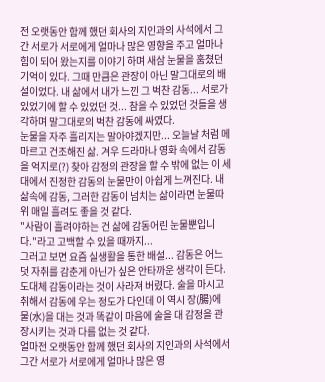전 오랫동안 함께 했던 회사의 지인과의 사석에서 그간 서로가 서로에게 얼마나 많은 영향을 주고 얼마나 힘이 되어 왔는지를 이야기 하며 새삼 눈물을 훔쳤던 기억이 있다. 그때 만큼은 관장이 아닌 말그대로의 배설이었다. 내 삶에서 내가 느낀 그 벅찬 감동... 서로가 있었기에 할 수 있었던 것... 참을 수 있었던 것들을 생각하며 말그대로의 벅찬 감동에 싸였다.
눈물을 자주 흘리지는 말아야겠지만... 오늘날 처럼 메마르고 건조해진 삶. 겨우 드라마나 영화 속에서 감동을 억지로(?) 찾아 감정의 관장을 할 수 밖에 없는 이 세대에서 진정한 감동의 눈물만이 아쉽게 느껴진다. 내 삶속에 감동, 그러한 감동이 넘치는 삶이라면 눈물따위 매일 흘려도 좋을 것 같다.
"사람이 흘려야하는 건 삶에 감동어린 눈물뿐입니다."라고 고백할 수 있을 때까지...
그러고 보면 요즘 실생활을 통한 배설... 감동은 어느덧 자취를 감춘게 아닌가 싶은 안타까운 생각이 든다. 도대체 감동이라는 것이 사라져 버렸다. 술을 마시고 취해서 감동에 우는 정도가 다인데 이 역시 장(腸)에 물(水)을 대는 것과 똑같이 마음에 술을 대 감정을 관장시키는 것과 다름 없는 것 같다.
얼마전 오랫동안 함께 했던 회사의 지인과의 사석에서 그간 서로가 서로에게 얼마나 많은 영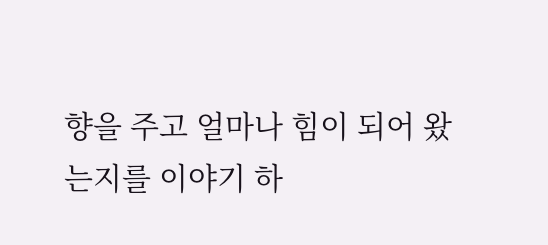향을 주고 얼마나 힘이 되어 왔는지를 이야기 하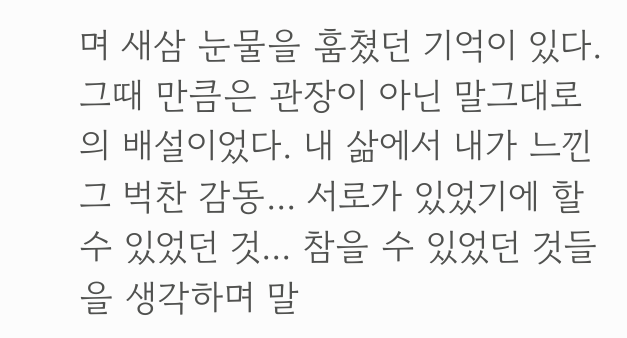며 새삼 눈물을 훔쳤던 기억이 있다. 그때 만큼은 관장이 아닌 말그대로의 배설이었다. 내 삶에서 내가 느낀 그 벅찬 감동... 서로가 있었기에 할 수 있었던 것... 참을 수 있었던 것들을 생각하며 말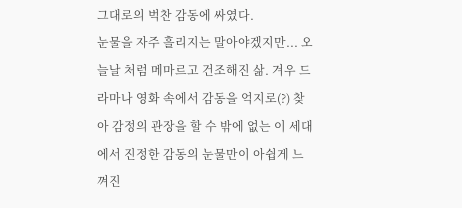그대로의 벅찬 감동에 싸였다.
눈물을 자주 흘리지는 말아야겠지만... 오늘날 처럼 메마르고 건조해진 삶. 겨우 드라마나 영화 속에서 감동을 억지로(?) 찾아 감정의 관장을 할 수 밖에 없는 이 세대에서 진정한 감동의 눈물만이 아쉽게 느껴진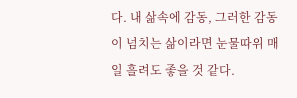다. 내 삶속에 감동, 그러한 감동이 넘치는 삶이라면 눈물따위 매일 흘려도 좋을 것 같다.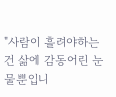"사람이 흘려야하는 건 삶에 감동어린 눈물뿐입니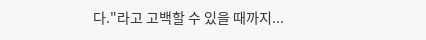다."라고 고백할 수 있을 때까지...